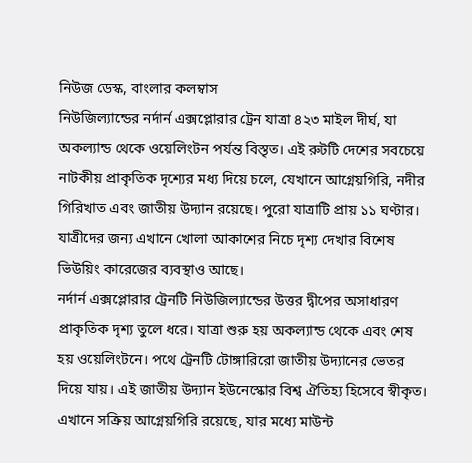নিউজ ডেস্ক, বাংলার কলম্বাস
নিউজিল্যান্ডের নর্দার্ন এক্সপ্লোরার ট্রেন যাত্রা ৪২৩ মাইল দীর্ঘ, যা অকল্যান্ড থেকে ওয়েলিংটন পর্যন্ত বিস্তৃত। এই রুটটি দেশের সবচেয়ে নাটকীয় প্রাকৃতিক দৃশ্যের মধ্য দিয়ে চলে, যেখানে আগ্নেয়গিরি, নদীর গিরিখাত এবং জাতীয় উদ্যান রয়েছে। পুরো যাত্রাটি প্রায় ১১ ঘণ্টার। যাত্রীদের জন্য এখানে খোলা আকাশের নিচে দৃশ্য দেখার বিশেষ ভিউয়িং কারেজের ব্যবস্থাও আছে।
নর্দার্ন এক্সপ্লোরার ট্রেনটি নিউজিল্যান্ডের উত্তর দ্বীপের অসাধারণ প্রাকৃতিক দৃশ্য তুলে ধরে। যাত্রা শুরু হয় অকল্যান্ড থেকে এবং শেষ হয় ওয়েলিংটনে। পথে ট্রেনটি টোঙ্গারিরো জাতীয় উদ্যানের ভেতর দিয়ে যায়। এই জাতীয় উদ্যান ইউনেস্কোর বিশ্ব ঐতিহ্য হিসেবে স্বীকৃত। এখানে সক্রিয় আগ্নেয়গিরি রয়েছে, যার মধ্যে মাউন্ট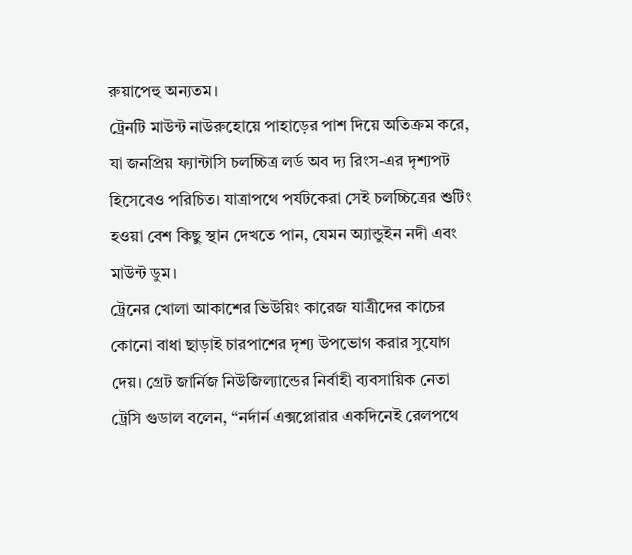রুয়াপেহু অন্যতম।
ট্রেনটি মাউন্ট নাউরুহোয়ে পাহাড়ের পাশ দিয়ে অতিক্রম করে, যা জনপ্রিয় ফ্যান্টাসি চলচ্চিত্র লর্ড অব দ্য রিংস-এর দৃশ্যপট হিসেবেও পরিচিত। যাত্রাপথে পর্যটকেরা সেই চলচ্চিত্রের শুটিং হওয়া বেশ কিছু স্থান দেখতে পান, যেমন অ্যান্ডুইন নদী এবং মাউন্ট ডুম।
ট্রেনের খোলা আকাশের ভিউয়িং কারেজ যাত্রীদের কাচের কোনো বাধা ছাড়াই চারপাশের দৃশ্য উপভোগ করার সুযোগ দেয়। গ্রেট জার্নিজ নিউজিল্যান্ডের নির্বাহী ব্যবসায়িক নেতা ট্রেসি গুডাল বলেন, “নর্দার্ন এক্সপ্লোরার একদিনেই রেলপথে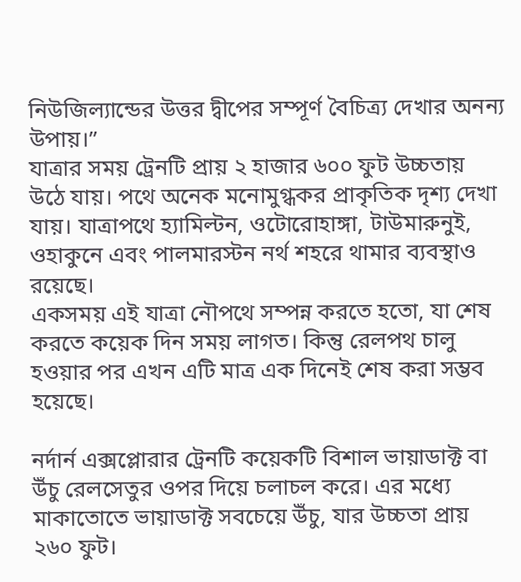নিউজিল্যান্ডের উত্তর দ্বীপের সম্পূর্ণ বৈচিত্র্য দেখার অনন্য উপায়।”
যাত্রার সময় ট্রেনটি প্রায় ২ হাজার ৬০০ ফুট উচ্চতায় উঠে যায়। পথে অনেক মনোমুগ্ধকর প্রাকৃতিক দৃশ্য দেখা যায়। যাত্রাপথে হ্যামিল্টন, ওটোরোহাঙ্গা, টাউমারুনুই, ওহাকুনে এবং পালমারস্টন নর্থ শহরে থামার ব্যবস্থাও রয়েছে।
একসময় এই যাত্রা নৌপথে সম্পন্ন করতে হতো, যা শেষ করতে কয়েক দিন সময় লাগত। কিন্তু রেলপথ চালু হওয়ার পর এখন এটি মাত্র এক দিনেই শেষ করা সম্ভব হয়েছে।

নর্দার্ন এক্সপ্লোরার ট্রেনটি কয়েকটি বিশাল ভায়াডাক্ট বা উঁচু রেলসেতুর ওপর দিয়ে চলাচল করে। এর মধ্যে মাকাতোতে ভায়াডাক্ট সবচেয়ে উঁচু, যার উচ্চতা প্রায় ২৬০ ফুট।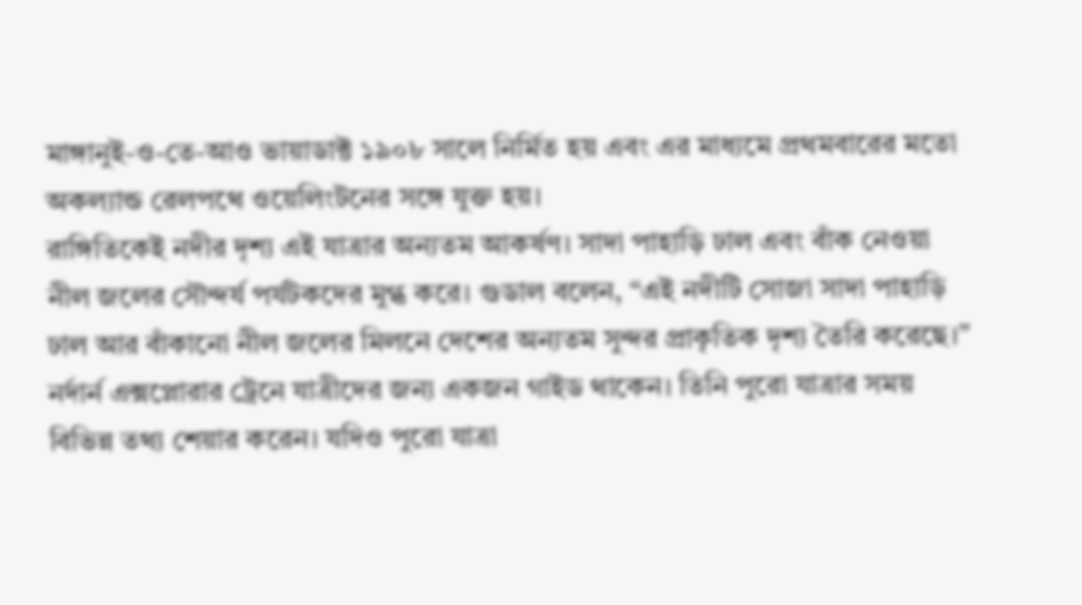মাঙ্গানুই-ও-তে-আও ভায়াডাক্ট ১৯০৮ সালে নির্মিত হয় এবং এর মাধ্যমে প্রথমবারের মতো অকল্যান্ড রেলপথে ওয়েলিংটনের সঙ্গে যুক্ত হয়।
রাঙ্গিতিকেই নদীর দৃশ্য এই যাত্রার অন্যতম আকর্ষণ। সাদা পাহাড়ি ঢাল এবং বাঁক নেওয়া নীল জলের সৌন্দর্য পর্যটকদের মুগ্ধ করে। গুডাল বলেন, “এই নদীটি সোজা সাদা পাহাড়ি ঢাল আর বাঁকানো নীল জলের মিলনে দেশের অন্যতম সুন্দর প্রাকৃতিক দৃশ্য তৈরি করেছে।”
নর্দার্ন এক্সপ্লোরার ট্রেনে যাত্রীদের জন্য একজন গাইড থাকেন। তিনি পুরো যাত্রার সময় বিভিন্ন তথ্য শেয়ার করেন। যদিও পুরো যাত্রা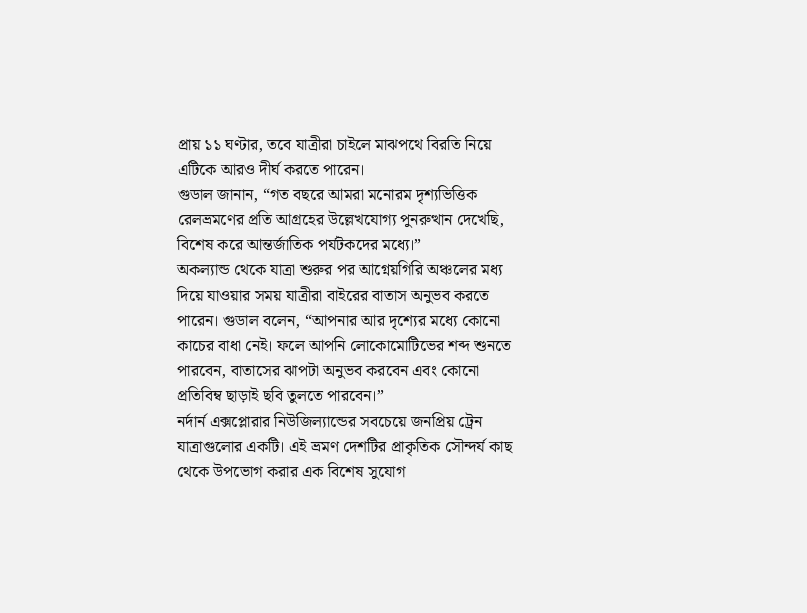প্রায় ১১ ঘণ্টার, তবে যাত্রীরা চাইলে মাঝপথে বিরতি নিয়ে এটিকে আরও দীর্ঘ করতে পারেন।
গুডাল জানান, “গত বছরে আমরা মনোরম দৃশ্যভিত্তিক রেলভ্রমণের প্রতি আগ্রহের উল্লেখযোগ্য পুনরুত্থান দেখেছি, বিশেষ করে আন্তর্জাতিক পর্যটকদের মধ্যে।”
অকল্যান্ড থেকে যাত্রা শুরুর পর আগ্নেয়গিরি অঞ্চলের মধ্য দিয়ে যাওয়ার সময় যাত্রীরা বাইরের বাতাস অনুভব করতে পারেন। গুডাল বলেন, “আপনার আর দৃশ্যের মধ্যে কোনো কাচের বাধা নেই। ফলে আপনি লোকোমোটিভের শব্দ শুনতে পারবেন, বাতাসের ঝাপটা অনুভব করবেন এবং কোনো প্রতিবিম্ব ছাড়াই ছবি তুলতে পারবেন।”
নর্দার্ন এক্সপ্লোরার নিউজিল্যান্ডের সবচেয়ে জনপ্রিয় ট্রেন যাত্রাগুলোর একটি। এই ভ্রমণ দেশটির প্রাকৃতিক সৌন্দর্য কাছ থেকে উপভোগ করার এক বিশেষ সুযোগ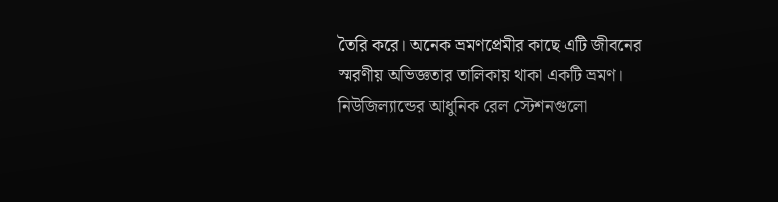তৈরি করে। অনেক ভ্রমণপ্রেমীর কাছে এটি জীবনের স্মরণীয় অভিজ্ঞতার তালিকায় থাকা একটি ভ্রমণ।
নিউজিল্যান্ডের আধুনিক রেল স্টেশনগুলো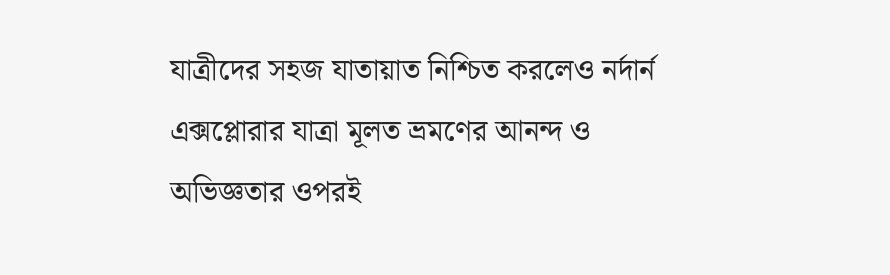যাত্রীদের সহজ যাতায়াত নিশ্চিত করলেও নর্দার্ন এক্সপ্লোরার যাত্রা মূলত ভ্রমণের আনন্দ ও অভিজ্ঞতার ওপরই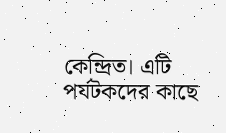কেন্দ্রিত। এটি পর্যটকদের কাছে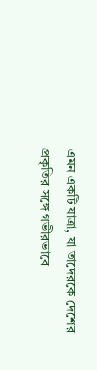এমন একটি যাত্রা, যা তাদেরকে দেশের প্রকৃতির সঙ্গে গভীরভাবে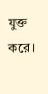যুক্ত করে।